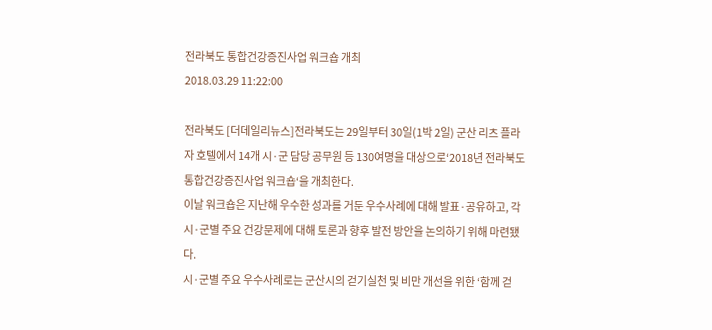전라북도 통합건강증진사업 워크숍 개최
2018.03.29 11:22:00

전라북도 [더데일리뉴스]전라북도는 29일부터 30일(1박 2일) 군산 리츠 플라자 호텔에서 14개 시·군 담당 공무원 등 130여명을 대상으로‘2018년 전라북도 통합건강증진사업 워크숍‘을 개최한다.
이날 워크숍은 지난해 우수한 성과를 거둔 우수사례에 대해 발표·공유하고, 각 시·군별 주요 건강문제에 대해 토론과 향후 발전 방안을 논의하기 위해 마련됐다.
시·군별 주요 우수사례로는 군산시의 걷기실천 및 비만 개선을 위한 ‘함께 걷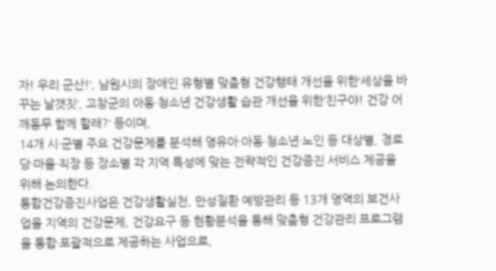자! 우리 군산!‘, 남원시의 장애인 유형별 맞춤형 건강행태 개선을 위한‘세상을 바꾸는 날갯짓‘, 고창군의 아동·청소년 건강생활 습관 개선을 위한‘친구야! 건강 어깨동무 함께 할래?‘ 등이며,
14개 시·군별 주요 건강문제를 분석해 영유아·아동·청소년·노인 등 대상별, 경로당·마을·직장 등 장소별 각 지역 특성에 맞는 전략적인 건강증진 서비스 제공을 위해 논의한다.
통합건강증진사업은 건강생활실천, 만성질환 예방관리 등 13개 영역의 보건사업을 지역의 건강문제, 건강요구 등 현황분석을 통해 맞춤형 건강관리 프로그램을 통합·포괄적으로 제공하는 사업으로,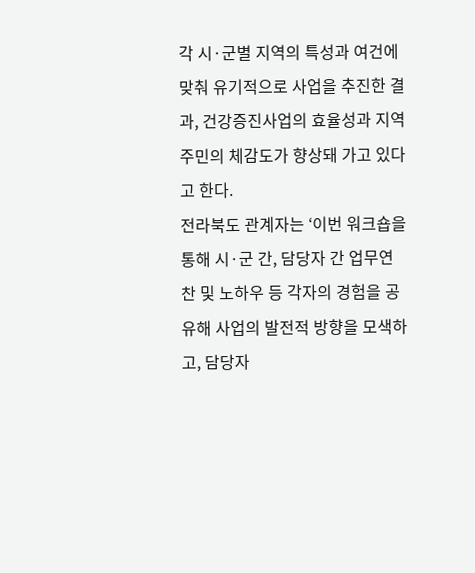각 시·군별 지역의 특성과 여건에 맞춰 유기적으로 사업을 추진한 결과, 건강증진사업의 효율성과 지역주민의 체감도가 향상돼 가고 있다고 한다.
전라북도 관계자는 ‘이번 워크숍을 통해 시·군 간, 담당자 간 업무연찬 및 노하우 등 각자의 경험을 공유해 사업의 발전적 방향을 모색하고, 담당자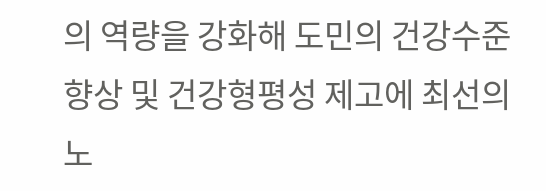의 역량을 강화해 도민의 건강수준 향상 및 건강형평성 제고에 최선의 노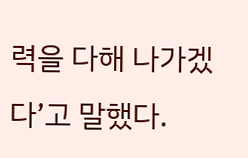력을 다해 나가겠다’고 말했다.